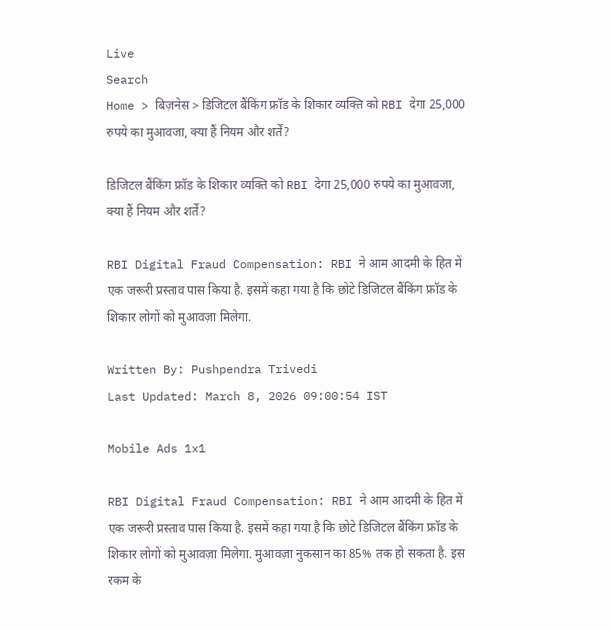Live
Search
Home > बिज़नेस > डिजिटल बैंकिंग फ्रॉड के शिकार व्यक्ति को RBI देगा 25,000 रुपये का मुआवजा, क्या हैं नियम और शर्तें?

डिजिटल बैंकिंग फ्रॉड के शिकार व्यक्ति को RBI देगा 25,000 रुपये का मुआवजा, क्या हैं नियम और शर्तें?

RBI Digital Fraud Compensation: RBI ने आम आदमी के हित में एक जरूरी प्रस्ताव पास किया है. इसमें कहा गया है कि छोटे डिजिटल बैंकिंग फ्रॉड के शिकार लोगों को मुआवज़ा मिलेगा.

Written By: Pushpendra Trivedi
Last Updated: March 8, 2026 09:00:54 IST

Mobile Ads 1x1

RBI Digital Fraud Compensation: RBI ने आम आदमी के हित में एक जरूरी प्रस्ताव पास किया है. इसमें कहा गया है कि छोटे डिजिटल बैंकिंग फ्रॉड के शिकार लोगों को मुआवज़ा मिलेगा. मुआवज़ा नुकसान का 85% तक हो सकता है. इस रकम के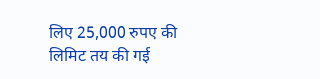लिए 25,000 रुपए की लिमिट तय की गई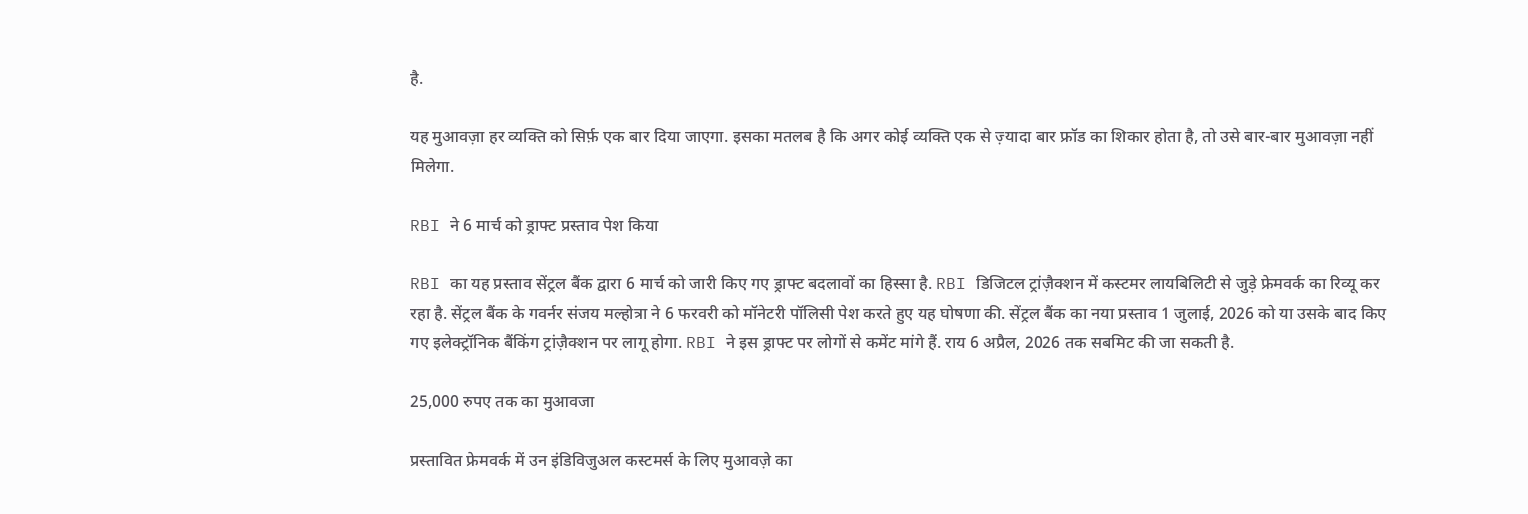है.

यह मुआवज़ा हर व्यक्ति को सिर्फ़ एक बार दिया जाएगा. इसका मतलब है कि अगर कोई व्यक्ति एक से ज़्यादा बार फ्रॉड का शिकार होता है, तो उसे बार-बार मुआवज़ा नहीं मिलेगा.

RBI ने 6 मार्च को ड्राफ्ट प्रस्ताव पेश किया

RBI का यह प्रस्ताव सेंट्रल बैंक द्वारा 6 मार्च को जारी किए गए ड्राफ्ट बदलावों का हिस्सा है. RBI डिजिटल ट्रांज़ैक्शन में कस्टमर लायबिलिटी से जुड़े फ्रेमवर्क का रिव्यू कर रहा है. सेंट्रल बैंक के गवर्नर संजय मल्होत्रा ने 6 फरवरी को मॉनेटरी पॉलिसी पेश करते हुए यह घोषणा की. सेंट्रल बैंक का नया प्रस्ताव 1 जुलाई, 2026 को या उसके बाद किए गए इलेक्ट्रॉनिक बैंकिंग ट्रांज़ैक्शन पर लागू होगा. RBI ने इस ड्राफ्ट पर लोगों से कमेंट मांगे हैं. राय 6 अप्रैल, 2026 तक सबमिट की जा सकती है.

25,000 रुपए तक का मुआवजा

प्रस्तावित फ्रेमवर्क में उन इंडिविजुअल कस्टमर्स के लिए मुआवज़े का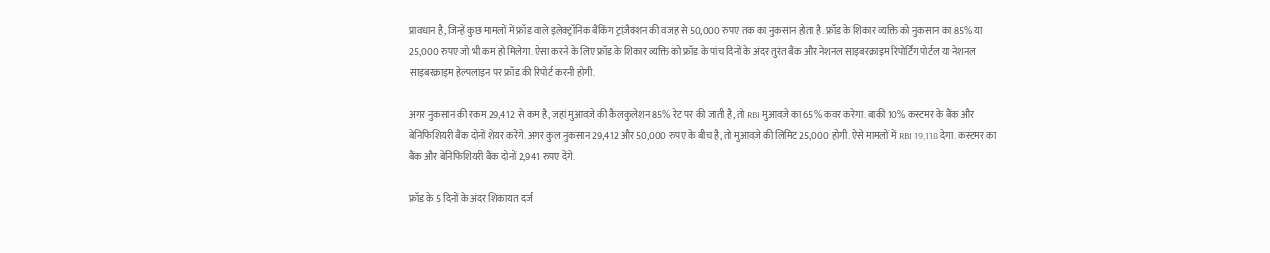प्रावधान है, जिन्हें कुछ मामलों में फ्रॉड वाले इलेक्ट्रॉनिक बैंकिंग ट्रांज़ैक्शन की वजह से 50,000 रुपए तक का नुकसान होता है. फ्रॉड के शिकार व्यक्ति को नुकसान का 85% या 25,000 रुपए जो भी कम हो मिलेगा. ऐसा करने के लिए फ्रॉड के शिकार व्यक्ति को फ्रॉड के पांच दिनों के अंदर तुरंत बैंक और नेशनल साइबरक्राइम रिपोर्टिंग पोर्टल या नेशनल साइबरक्राइम हेल्पलाइन पर फ्रॉड की रिपोर्ट करनी होगी.

अगर नुकसान की रकम 29,412 से कम है, जहां मुआवज़े की कैलकुलेशन 85% रेट पर की जाती है, तो RBI मुआवज़े का 65% कवर करेगा. बाकी 10% कस्टमर के बैंक और बेनिफिशियरी बैंक दोनों शेयर करेंगे. अगर कुल नुकसान 29,412 और 50,000 रुपए के बीच है, तो मुआवज़े की लिमिट 25,000 होगी. ऐसे मामलों में RBI 19,118 देगा. कस्टमर का बैंक और बेनिफिशियरी बैंक दोनों 2,941 रुपए देंगे.

फ्रॉड के 5 दिनों के अंदर शिकायत दर्ज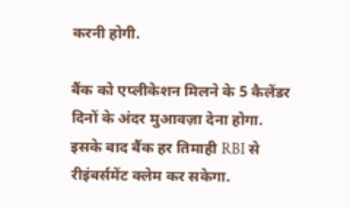करनी होगी.

बैंक को एप्लीकेशन मिलने के 5 कैलेंडर दिनों के अंदर मुआवज़ा देना होगा. इसके बाद बैंक हर तिमाही RBI से रीइंबर्समेंट क्लेम कर सकेगा.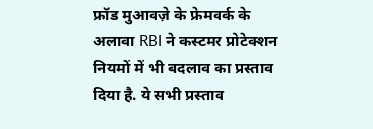फ्रॉड मुआवज़े के फ्रेमवर्क के अलावा RBI ने कस्टमर प्रोटेक्शन नियमों में भी बदलाव का प्रस्ताव दिया है. ये सभी प्रस्ताव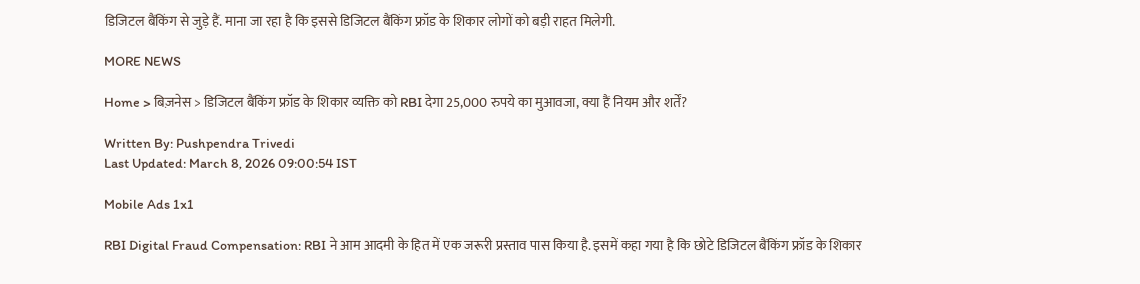डिजिटल बैंकिंग से जुड़े हैं. माना जा रहा है कि इससे डिजिटल बैंकिंग फ्रॉड के शिकार लोगों को बड़ी राहत मिलेगी.

MORE NEWS

Home > बिज़नेस > डिजिटल बैंकिंग फ्रॉड के शिकार व्यक्ति को RBI देगा 25,000 रुपये का मुआवजा, क्या हैं नियम और शर्तें?

Written By: Pushpendra Trivedi
Last Updated: March 8, 2026 09:00:54 IST

Mobile Ads 1x1

RBI Digital Fraud Compensation: RBI ने आम आदमी के हित में एक जरूरी प्रस्ताव पास किया है. इसमें कहा गया है कि छोटे डिजिटल बैंकिंग फ्रॉड के शिकार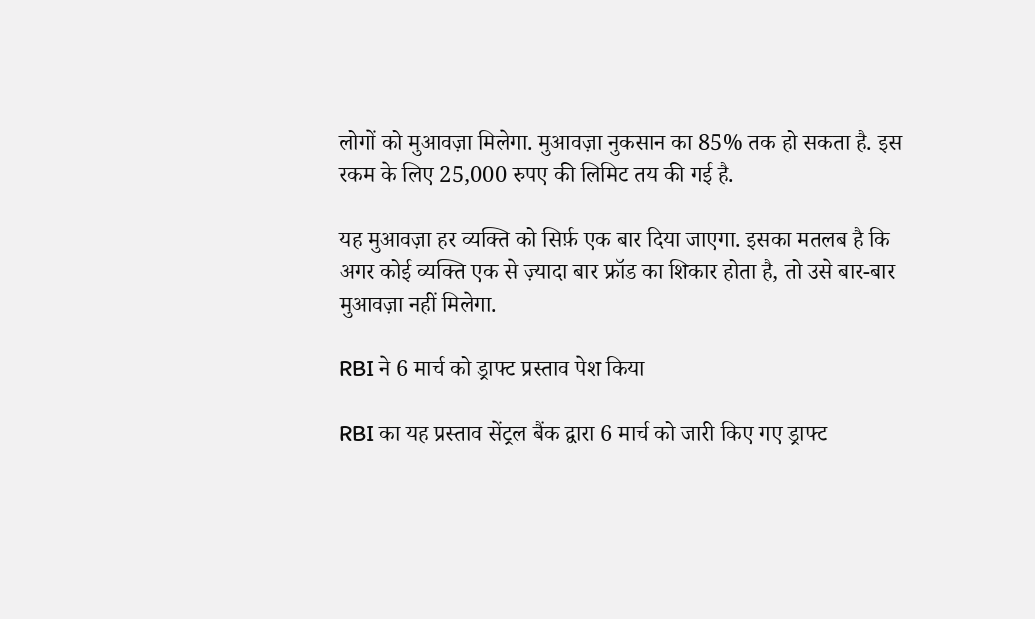लोगों को मुआवज़ा मिलेगा. मुआवज़ा नुकसान का 85% तक हो सकता है. इस रकम के लिए 25,000 रुपए की लिमिट तय की गई है.

यह मुआवज़ा हर व्यक्ति को सिर्फ़ एक बार दिया जाएगा. इसका मतलब है कि अगर कोई व्यक्ति एक से ज़्यादा बार फ्रॉड का शिकार होता है, तो उसे बार-बार मुआवज़ा नहीं मिलेगा.

RBI ने 6 मार्च को ड्राफ्ट प्रस्ताव पेश किया

RBI का यह प्रस्ताव सेंट्रल बैंक द्वारा 6 मार्च को जारी किए गए ड्राफ्ट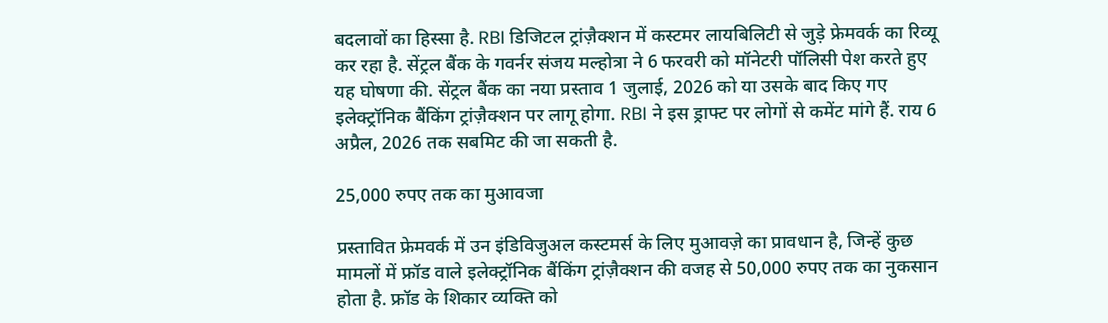बदलावों का हिस्सा है. RBI डिजिटल ट्रांज़ैक्शन में कस्टमर लायबिलिटी से जुड़े फ्रेमवर्क का रिव्यू कर रहा है. सेंट्रल बैंक के गवर्नर संजय मल्होत्रा ने 6 फरवरी को मॉनेटरी पॉलिसी पेश करते हुए यह घोषणा की. सेंट्रल बैंक का नया प्रस्ताव 1 जुलाई, 2026 को या उसके बाद किए गए इलेक्ट्रॉनिक बैंकिंग ट्रांज़ैक्शन पर लागू होगा. RBI ने इस ड्राफ्ट पर लोगों से कमेंट मांगे हैं. राय 6 अप्रैल, 2026 तक सबमिट की जा सकती है.

25,000 रुपए तक का मुआवजा

प्रस्तावित फ्रेमवर्क में उन इंडिविजुअल कस्टमर्स के लिए मुआवज़े का प्रावधान है, जिन्हें कुछ मामलों में फ्रॉड वाले इलेक्ट्रॉनिक बैंकिंग ट्रांज़ैक्शन की वजह से 50,000 रुपए तक का नुकसान होता है. फ्रॉड के शिकार व्यक्ति को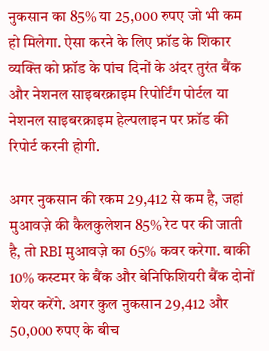नुकसान का 85% या 25,000 रुपए जो भी कम हो मिलेगा. ऐसा करने के लिए फ्रॉड के शिकार व्यक्ति को फ्रॉड के पांच दिनों के अंदर तुरंत बैंक और नेशनल साइबरक्राइम रिपोर्टिंग पोर्टल या नेशनल साइबरक्राइम हेल्पलाइन पर फ्रॉड की रिपोर्ट करनी होगी.

अगर नुकसान की रकम 29,412 से कम है, जहां मुआवज़े की कैलकुलेशन 85% रेट पर की जाती है, तो RBI मुआवज़े का 65% कवर करेगा. बाकी 10% कस्टमर के बैंक और बेनिफिशियरी बैंक दोनों शेयर करेंगे. अगर कुल नुकसान 29,412 और 50,000 रुपए के बीच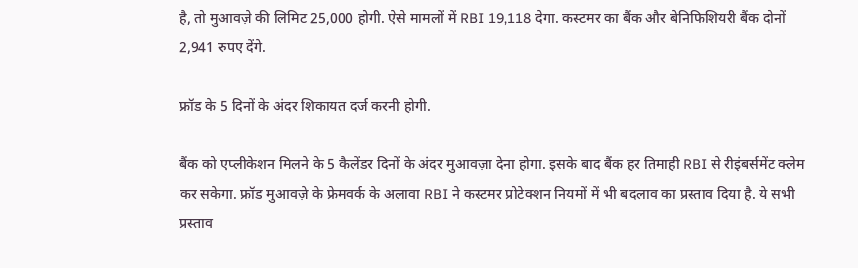है, तो मुआवज़े की लिमिट 25,000 होगी. ऐसे मामलों में RBI 19,118 देगा. कस्टमर का बैंक और बेनिफिशियरी बैंक दोनों 2,941 रुपए देंगे.

फ्रॉड के 5 दिनों के अंदर शिकायत दर्ज करनी होगी.

बैंक को एप्लीकेशन मिलने के 5 कैलेंडर दिनों के अंदर मुआवज़ा देना होगा. इसके बाद बैंक हर तिमाही RBI से रीइंबर्समेंट क्लेम कर सकेगा. फ्रॉड मुआवज़े के फ्रेमवर्क के अलावा RBI ने कस्टमर प्रोटेक्शन नियमों में भी बदलाव का प्रस्ताव दिया है. ये सभी प्रस्ताव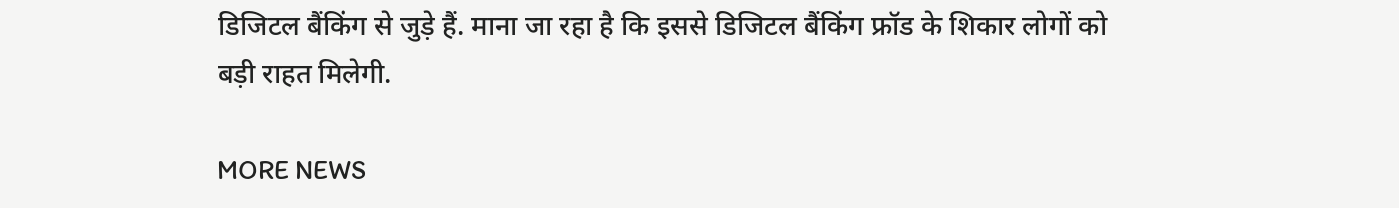डिजिटल बैंकिंग से जुड़े हैं. माना जा रहा है कि इससे डिजिटल बैंकिंग फ्रॉड के शिकार लोगों को बड़ी राहत मिलेगी.

MORE NEWS